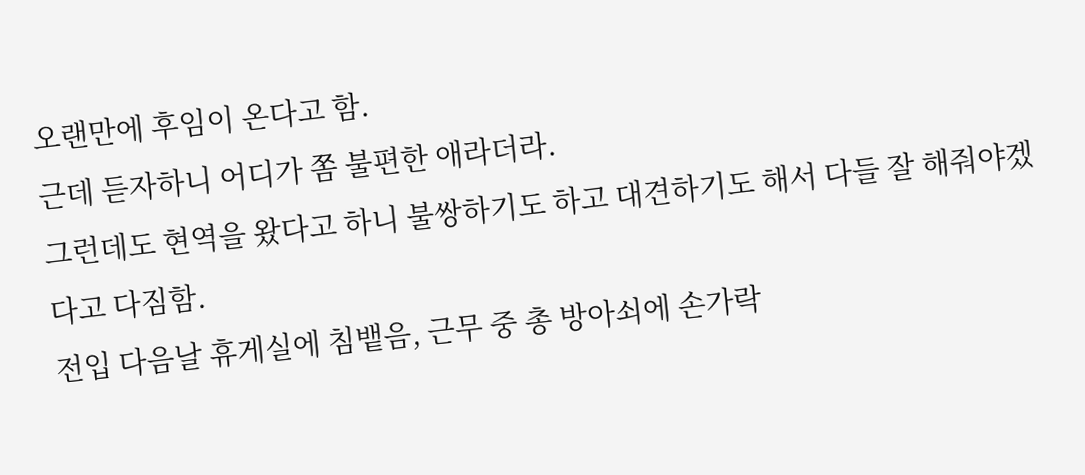오랜만에 후임이 온다고 함.
근데 듣자하니 어디가 쫌 불편한 애라더라.
그런데도 현역을 왔다고 하니 불쌍하기도 하고 대견하기도 해서 다들 잘 해줘야겠다고 다짐함.
전입 다음날 휴게실에 침뱉음, 근무 중 총 방아쇠에 손가락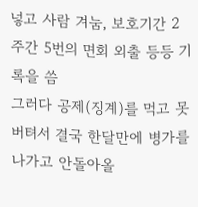넣고 사람 겨눔, 보호기간 2주간 5번의 면회 외출 등등 기록을 씀
그러다 공제(징계)를 먹고 못버텨서 결국 한달만에 병가를 나가고 안돌아올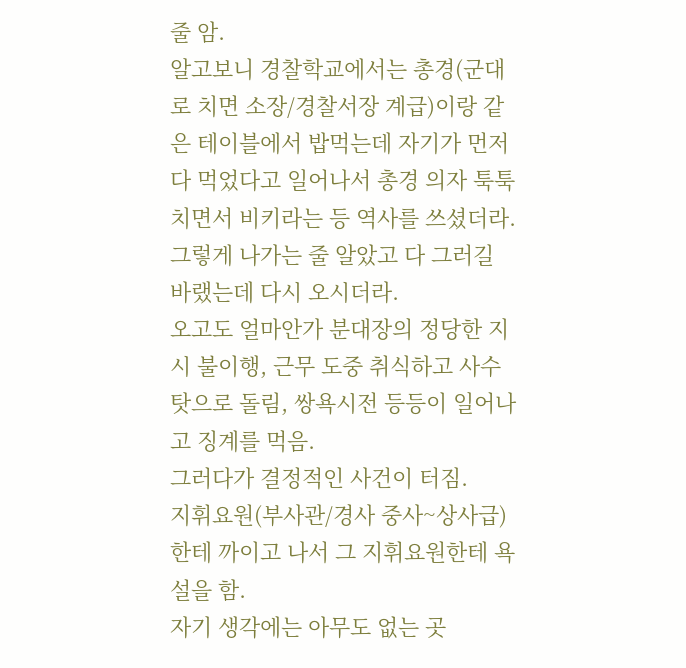줄 암.
알고보니 경찰학교에서는 총경(군대로 치면 소장/경찰서장 계급)이랑 같은 테이블에서 밥먹는데 자기가 먼저 다 먹었다고 일어나서 총경 의자 툭툭치면서 비키라는 등 역사를 쓰셨더라.
그렇게 나가는 줄 알았고 다 그러길 바랬는데 다시 오시더라.
오고도 얼마안가 분대장의 정당한 지시 불이행, 근무 도중 취식하고 사수탓으로 돌림, 쌍욕시전 등등이 일어나고 징계를 먹음.
그러다가 결정적인 사건이 터짐.
지휘요원(부사관/경사 중사~상사급)한테 까이고 나서 그 지휘요원한테 욕설을 함.
자기 생각에는 아무도 없는 곳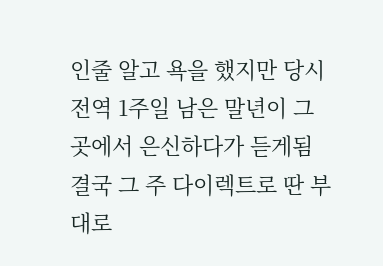인줄 알고 욕을 했지만 당시 전역 1주일 남은 말년이 그곳에서 은신하다가 듣게됨
결국 그 주 다이렉트로 딴 부대로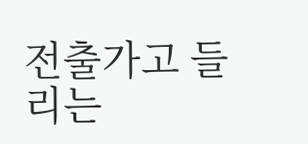전출가고 들리는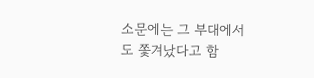소문에는 그 부대에서도 쫓겨났다고 함